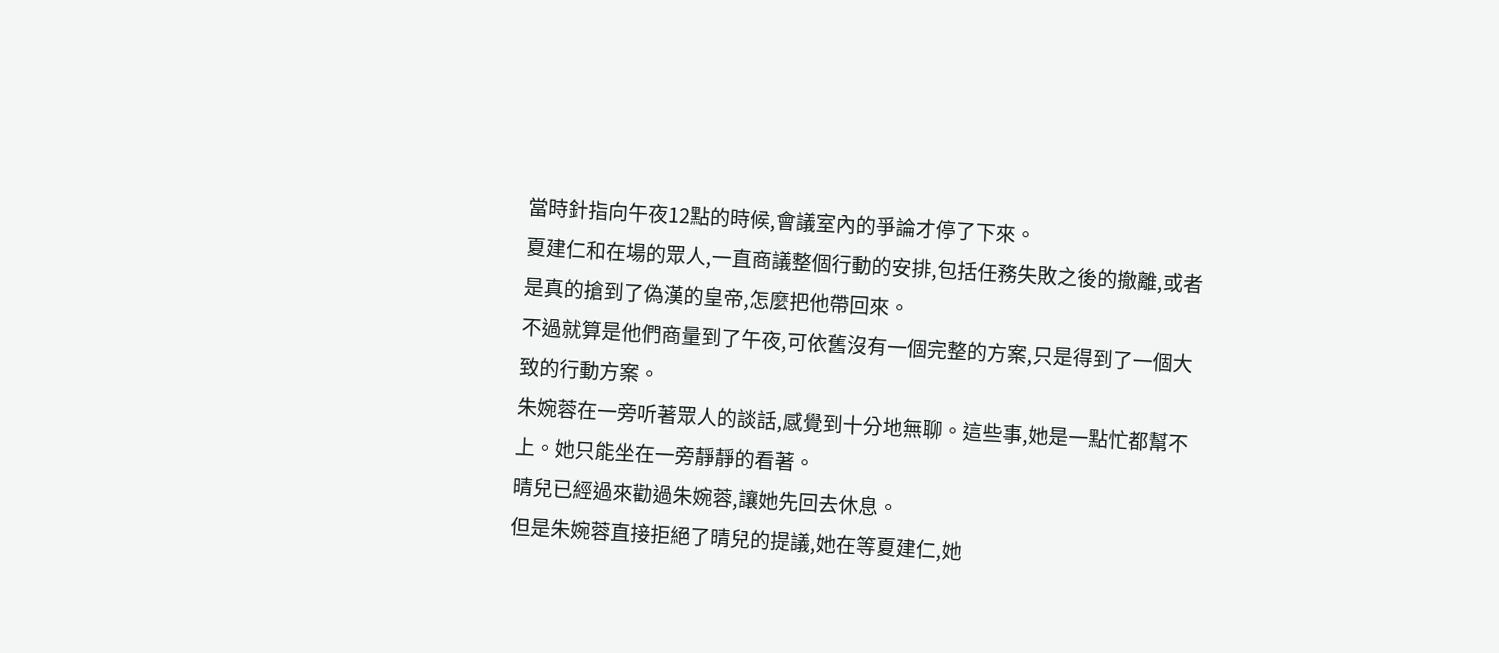當時針指向午夜12點的時候,會議室內的爭論才停了下來。
夏建仁和在場的眾人,一直商議整個行動的安排,包括任務失敗之後的撤離,或者是真的搶到了偽漢的皇帝,怎麼把他帶回來。
不過就算是他們商量到了午夜,可依舊沒有一個完整的方案,只是得到了一個大致的行動方案。
朱婉蓉在一旁听著眾人的談話,感覺到十分地無聊。這些事,她是一點忙都幫不上。她只能坐在一旁靜靜的看著。
晴兒已經過來勸過朱婉蓉,讓她先回去休息。
但是朱婉蓉直接拒絕了晴兒的提議,她在等夏建仁,她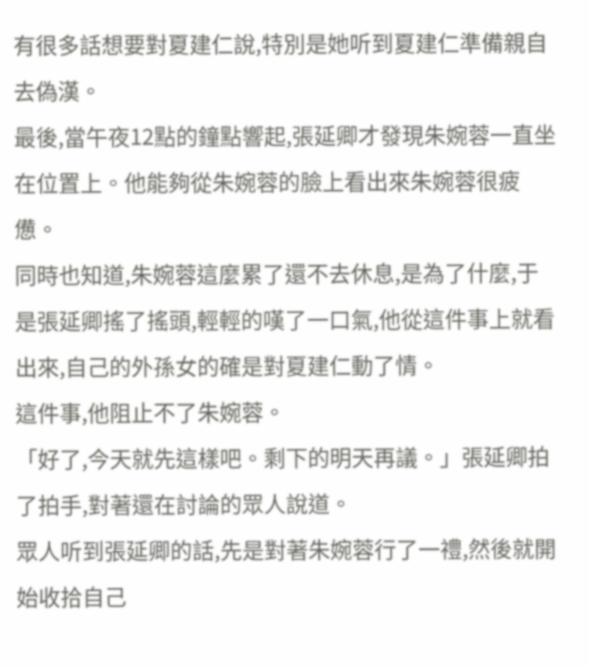有很多話想要對夏建仁說,特別是她听到夏建仁準備親自去偽漢。
最後,當午夜12點的鐘點響起,張延卿才發現朱婉蓉一直坐在位置上。他能夠從朱婉蓉的臉上看出來朱婉蓉很疲憊。
同時也知道,朱婉蓉這麼累了還不去休息,是為了什麼,于是張延卿搖了搖頭,輕輕的嘆了一口氣,他從這件事上就看出來,自己的外孫女的確是對夏建仁動了情。
這件事,他阻止不了朱婉蓉。
「好了,今天就先這樣吧。剩下的明天再議。」張延卿拍了拍手,對著還在討論的眾人說道。
眾人听到張延卿的話,先是對著朱婉蓉行了一禮,然後就開始收拾自己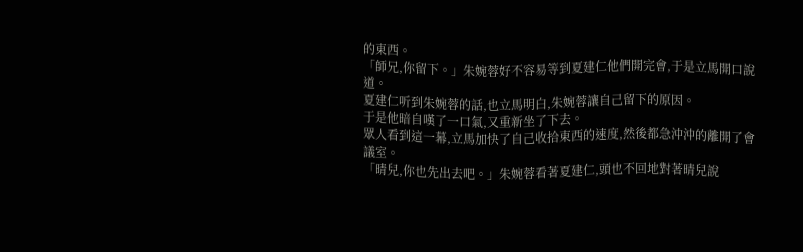的東西。
「師兄,你留下。」朱婉蓉好不容易等到夏建仁他們開完會,于是立馬開口說道。
夏建仁听到朱婉蓉的話,也立馬明白,朱婉蓉讓自己留下的原因。
于是他暗自嘆了一口氣,又重新坐了下去。
眾人看到這一幕,立馬加快了自己收拾東西的速度,然後都急沖沖的離開了會議室。
「晴兒,你也先出去吧。」朱婉蓉看著夏建仁,頭也不回地對著晴兒說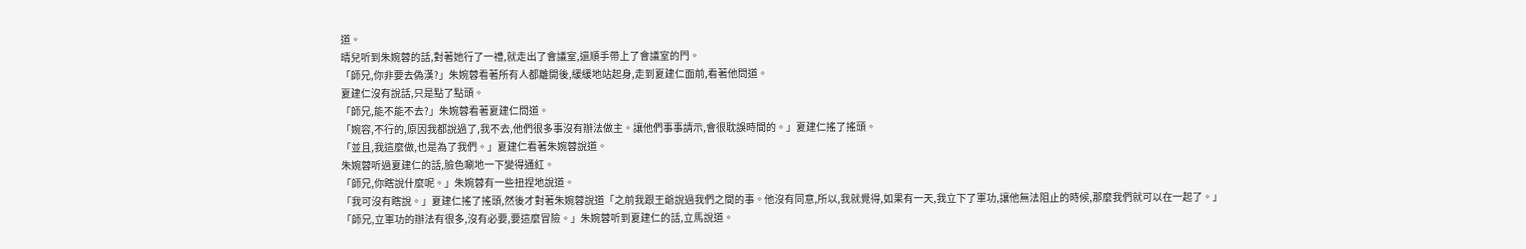道。
晴兒听到朱婉蓉的話,對著她行了一禮,就走出了會議室,還順手帶上了會議室的門。
「師兄,你非要去偽漢?」朱婉蓉看著所有人都離開後,緩緩地站起身,走到夏建仁面前,看著他問道。
夏建仁沒有說話,只是點了點頭。
「師兄,能不能不去?」朱婉蓉看著夏建仁問道。
「婉容,不行的,原因我都說過了,我不去,他們很多事沒有辦法做主。讓他們事事請示,會很耽誤時間的。」夏建仁搖了搖頭。
「並且,我這麼做,也是為了我們。」夏建仁看著朱婉蓉說道。
朱婉蓉听過夏建仁的話,臉色唰地一下變得通紅。
「師兄,你瞎說什麼呢。」朱婉蓉有一些扭捏地說道。
「我可沒有瞎說。」夏建仁搖了搖頭,然後才對著朱婉蓉說道「之前我跟王爺說過我們之間的事。他沒有同意,所以,我就覺得,如果有一天,我立下了軍功,讓他無法阻止的時候,那麼我們就可以在一起了。」
「師兄,立軍功的辦法有很多,沒有必要,要這麼冒險。」朱婉蓉听到夏建仁的話,立馬說道。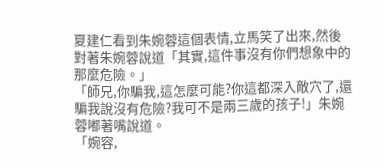夏建仁看到朱婉蓉這個表情,立馬笑了出來,然後對著朱婉蓉說道「其實,這件事沒有你們想象中的那麼危險。」
「師兄,你騙我,這怎麼可能?你這都深入敵穴了,還騙我說沒有危險?我可不是兩三歲的孩子!」朱婉蓉嘟著嘴說道。
「婉容,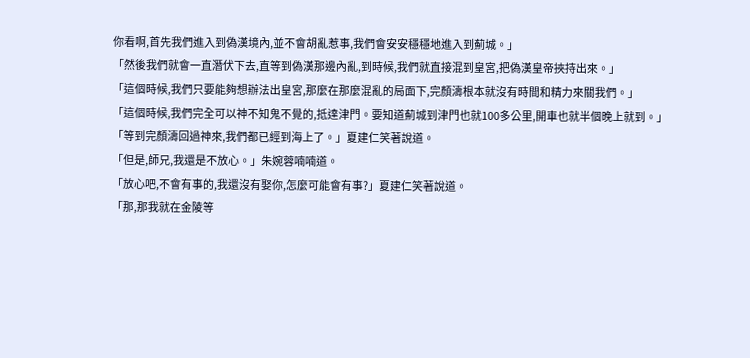你看啊,首先我們進入到偽漢境內,並不會胡亂惹事,我們會安安穩穩地進入到薊城。」
「然後我們就會一直潛伏下去,直等到偽漢那邊內亂,到時候,我們就直接混到皇宮,把偽漢皇帝挾持出來。」
「這個時候,我們只要能夠想辦法出皇宮,那麼在那麼混亂的局面下,完顏濤根本就沒有時間和精力來關我們。」
「這個時候,我們完全可以神不知鬼不覺的,抵達津門。要知道薊城到津門也就100多公里,開車也就半個晚上就到。」
「等到完顏濤回過神來,我們都已經到海上了。」夏建仁笑著說道。
「但是,師兄,我還是不放心。」朱婉蓉喃喃道。
「放心吧,不會有事的,我還沒有娶你,怎麼可能會有事?」夏建仁笑著說道。
「那,那我就在金陵等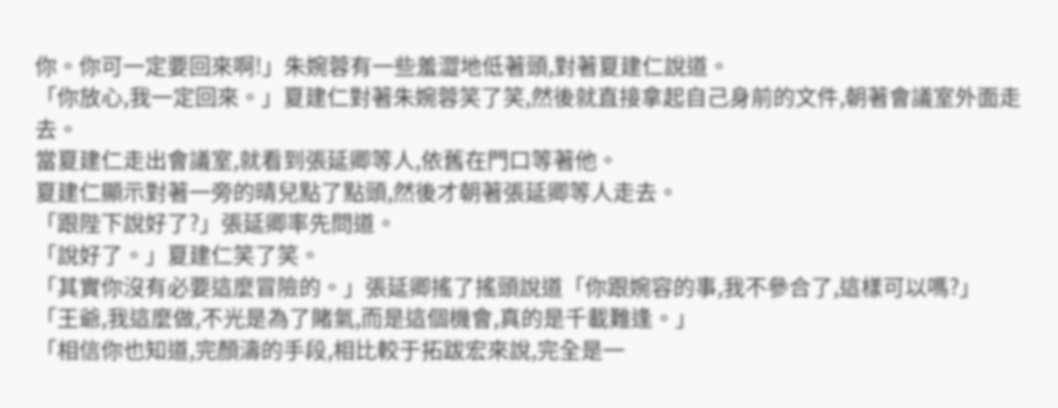你。你可一定要回來啊!」朱婉蓉有一些羞澀地低著頭,對著夏建仁說道。
「你放心,我一定回來。」夏建仁對著朱婉蓉笑了笑,然後就直接拿起自己身前的文件,朝著會議室外面走去。
當夏建仁走出會議室,就看到張延卿等人,依舊在門口等著他。
夏建仁顯示對著一旁的晴兒點了點頭,然後才朝著張延卿等人走去。
「跟陛下說好了?」張延卿率先問道。
「說好了。」夏建仁笑了笑。
「其實你沒有必要這麼冒險的。」張延卿搖了搖頭說道「你跟婉容的事,我不參合了,這樣可以嗎?」
「王爺,我這麼做,不光是為了賭氣,而是這個機會,真的是千載難逢。」
「相信你也知道,完顏濤的手段,相比較于拓跋宏來說,完全是一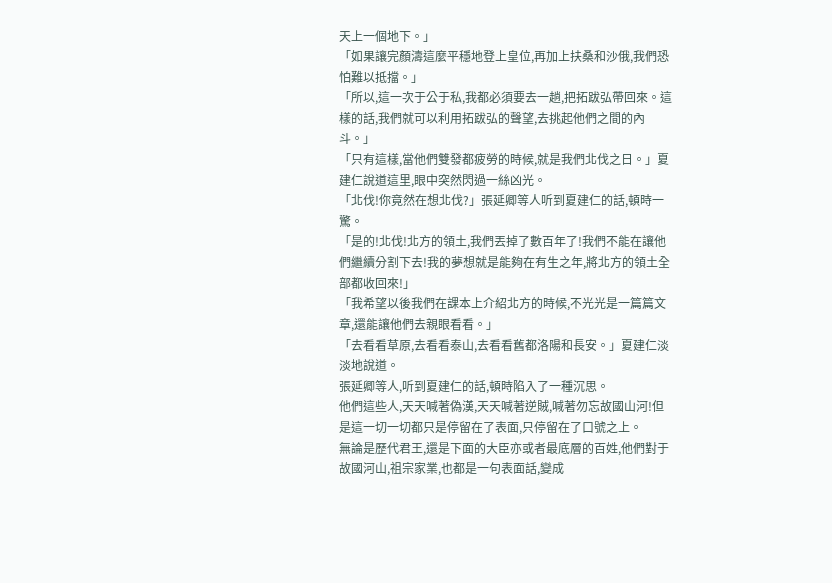天上一個地下。」
「如果讓完顏濤這麼平穩地登上皇位,再加上扶桑和沙俄,我們恐怕難以抵擋。」
「所以,這一次于公于私,我都必須要去一趟,把拓跋弘帶回來。這樣的話,我們就可以利用拓跋弘的聲望,去挑起他們之間的內斗。」
「只有這樣,當他們雙發都疲勞的時候,就是我們北伐之日。」夏建仁說道這里,眼中突然閃過一絲凶光。
「北伐!你竟然在想北伐?」張延卿等人听到夏建仁的話,頓時一驚。
「是的!北伐!北方的領土,我們丟掉了數百年了!我們不能在讓他們繼續分割下去!我的夢想就是能夠在有生之年,將北方的領土全部都收回來!」
「我希望以後我們在課本上介紹北方的時候,不光光是一篇篇文章,還能讓他們去親眼看看。」
「去看看草原,去看看泰山,去看看舊都洛陽和長安。」夏建仁淡淡地說道。
張延卿等人,听到夏建仁的話,頓時陷入了一種沉思。
他們這些人,天天喊著偽漢,天天喊著逆賊,喊著勿忘故國山河!但是這一切一切都只是停留在了表面,只停留在了口號之上。
無論是歷代君王,還是下面的大臣亦或者最底層的百姓,他們對于故國河山,祖宗家業,也都是一句表面話,變成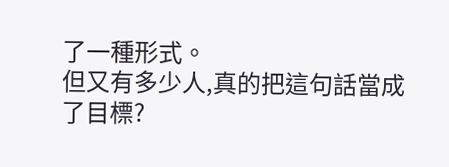了一種形式。
但又有多少人,真的把這句話當成了目標?